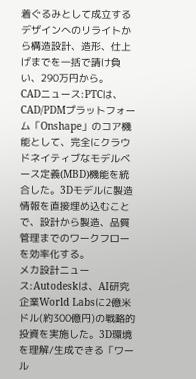着ぐるみとして成立するデザインへのリライトから構造設計、造形、仕上げまでを一括で請け負い、290万円から。
CADニュース:PTCは、CAD/PDMプラットフォーム「Onshape」のコア機能として、完全にクラウドネイティブなモデルベース定義(MBD)機能を統合した。3Dモデルに製造情報を直接埋め込むことで、設計から製造、品質管理までのワークフローを効率化する。
メカ設計ニュース:Autodeskは、AI研究企業World Labsに2億米ドル(約300億円)の戦略的投資を実施した。3D環境を理解/生成できる「ワール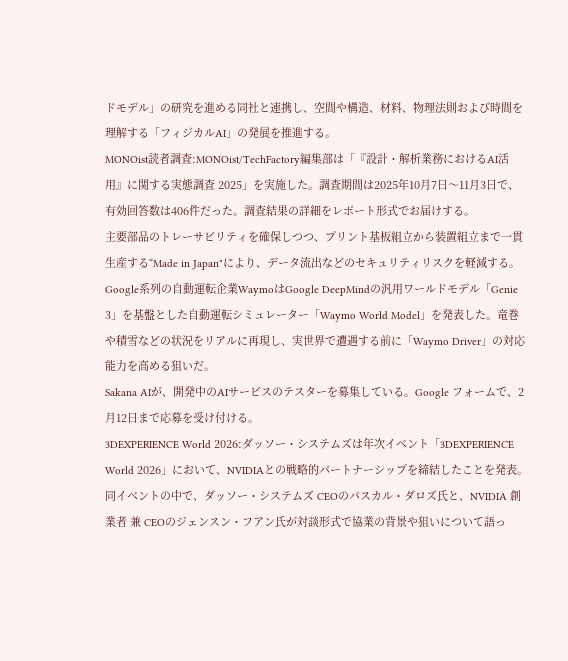ドモデル」の研究を進める同社と連携し、空間や構造、材料、物理法則および時間を理解する「フィジカルAI」の発展を推進する。
MONOist読者調査:MONOist/TechFactory編集部は「『設計・解析業務におけるAI活用』に関する実態調査 2025」を実施した。調査期間は2025年10月7日〜11月3日で、有効回答数は406件だった。調査結果の詳細をレポート形式でお届けする。
主要部品のトレーサビリティを確保しつつ、プリント基板組立から装置組立まで一貫生産する“Made in Japan"により、データ流出などのセキュリティリスクを軽減する。
Google系列の自動運転企業WaymoはGoogle DeepMindの汎用ワールドモデル「Genie 3」を基盤とした自動運転シミュレーター「Waymo World Model」を発表した。竜巻や積雪などの状況をリアルに再現し、実世界で遭遇する前に「Waymo Driver」の対応能力を高める狙いだ。
Sakana AIが、開発中のAIサービスのテスターを募集している。Google フォームで、2月12日まで応募を受け付ける。
3DEXPERIENCE World 2026:ダッソー・システムズは年次イベント「3DEXPERIENCE World 2026」において、NVIDIAとの戦略的パートナーシップを締結したことを発表。同イベントの中で、ダッソー・システムズ CEOのパスカル・ダロズ氏と、NVIDIA 創業者 兼 CEOのジェンスン・フアン氏が対談形式で協業の背景や狙いについて語っ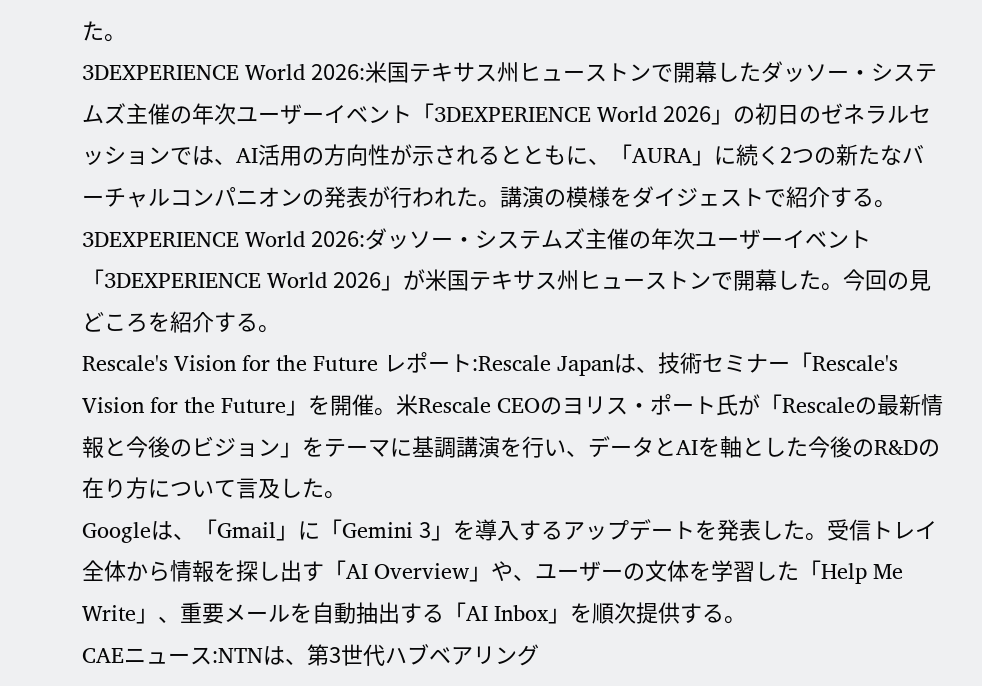た。
3DEXPERIENCE World 2026:米国テキサス州ヒューストンで開幕したダッソー・システムズ主催の年次ユーザーイベント「3DEXPERIENCE World 2026」の初日のゼネラルセッションでは、AI活用の方向性が示されるとともに、「AURA」に続く2つの新たなバーチャルコンパニオンの発表が行われた。講演の模様をダイジェストで紹介する。
3DEXPERIENCE World 2026:ダッソー・システムズ主催の年次ユーザーイベント「3DEXPERIENCE World 2026」が米国テキサス州ヒューストンで開幕した。今回の見どころを紹介する。
Rescale's Vision for the Future レポート:Rescale Japanは、技術セミナー「Rescale's Vision for the Future」を開催。米Rescale CEOのヨリス・ポート氏が「Rescaleの最新情報と今後のビジョン」をテーマに基調講演を行い、データとAIを軸とした今後のR&Dの在り方について言及した。
Googleは、「Gmail」に「Gemini 3」を導入するアップデートを発表した。受信トレイ全体から情報を探し出す「AI Overview」や、ユーザーの文体を学習した「Help Me Write」、重要メールを自動抽出する「AI Inbox」を順次提供する。
CAEニュース:NTNは、第3世代ハブベアリング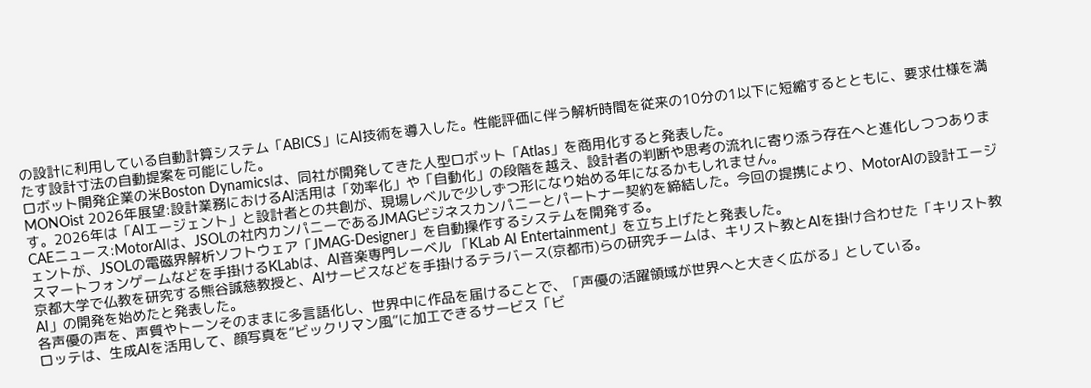の設計に利用している自動計算システム「ABICS」にAI技術を導入した。性能評価に伴う解析時間を従来の10分の1以下に短縮するとともに、要求仕様を満たす設計寸法の自動提案を可能にした。
ロボット開発企業の米Boston Dynamicsは、同社が開発してきた人型ロボット「Atlas」を商用化すると発表した。
MONOist 2026年展望:設計業務におけるAI活用は「効率化」や「自動化」の段階を越え、設計者の判断や思考の流れに寄り添う存在へと進化しつつあります。2026年は「AIエージェント」と設計者との共創が、現場レベルで少しずつ形になり始める年になるかもしれません。
CAEニュース:MotorAIは、JSOLの社内カンパニーであるJMAGビジネスカンパニーとパートナー契約を締結した。今回の提携により、MotorAIの設計エージェントが、JSOLの電磁界解析ソフトウェア「JMAG-Designer」を自動操作するシステムを開発する。
スマートフォンゲームなどを手掛けるKLabは、AI音楽専門レーベル 「KLab AI Entertainment」を立ち上げたと発表した。
京都大学で仏教を研究する熊谷誠慈教授と、AIサービスなどを手掛けるテラバース(京都市)らの研究チームは、キリスト教とAIを掛け合わせた「キリスト教AI」の開発を始めたと発表した。
各声優の声を、声質やトーンそのままに多言語化し、世界中に作品を届けることで、「声優の活躍領域が世界へと大きく広がる」としている。
ロッテは、生成AIを活用して、顔写真を“ビックリマン風”に加工できるサービス「ビ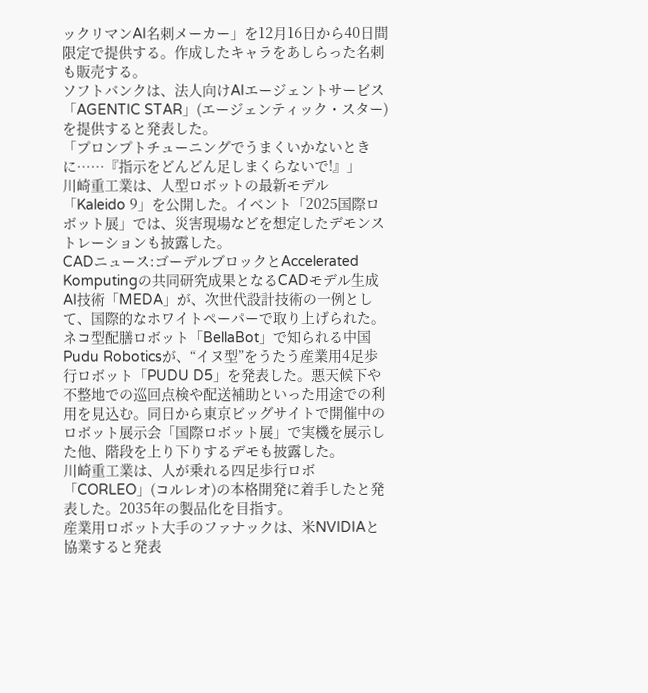ックリマンAI名刺メーカー」を12月16日から40日間限定で提供する。作成したキャラをあしらった名刺も販売する。
ソフトバンクは、法人向けAIエージェントサービス「AGENTIC STAR」(エージェンティック・スター)を提供すると発表した。
「プロンプトチューニングでうまくいかないときに……『指示をどんどん足しまくらないで!』」
川崎重工業は、人型ロボットの最新モデル「Kaleido 9」を公開した。イベント「2025国際ロボット展」では、災害現場などを想定したデモンストレーションも披露した。
CADニュース:ゴーデルブロックとAccelerated Komputingの共同研究成果となるCADモデル生成AI技術「MEDA」が、次世代設計技術の一例として、国際的なホワイトペーパーで取り上げられた。
ネコ型配膳ロボット「BellaBot」で知られる中国Pudu Roboticsが、“イヌ型”をうたう産業用4足歩行ロボット「PUDU D5」を発表した。悪天候下や不整地での巡回点検や配送補助といった用途での利用を見込む。同日から東京ビッグサイトで開催中のロボット展示会「国際ロボット展」で実機を展示した他、階段を上り下りするデモも披露した。
川崎重工業は、人が乗れる四足歩行ロボ「CORLEO」(コルレオ)の本格開発に着手したと発表した。2035年の製品化を目指す。
産業用ロボット大手のファナックは、米NVIDIAと協業すると発表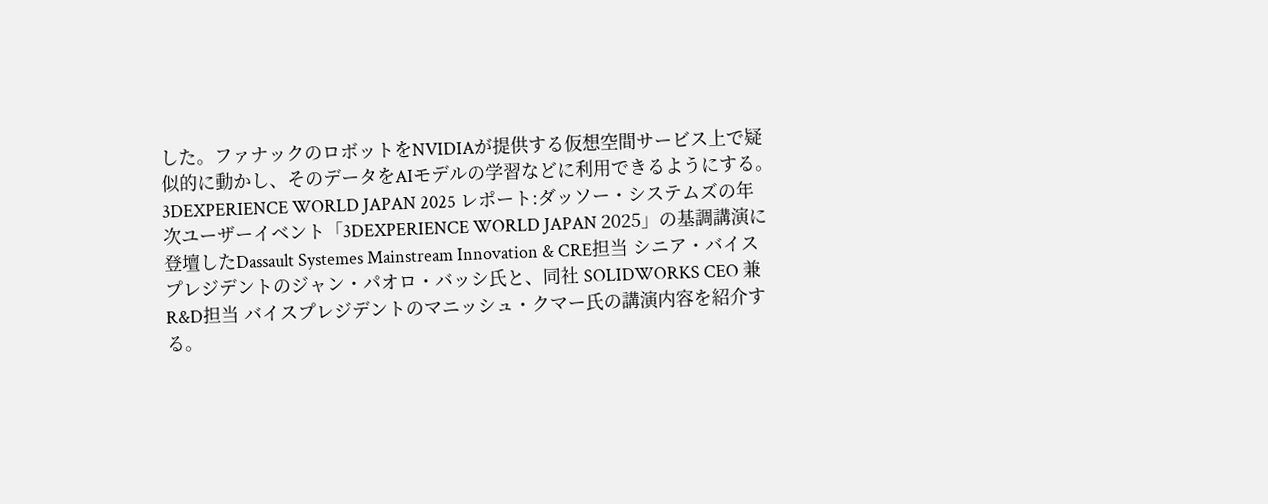した。ファナックのロボットをNVIDIAが提供する仮想空間サービス上で疑似的に動かし、そのデータをAIモデルの学習などに利用できるようにする。
3DEXPERIENCE WORLD JAPAN 2025 レポート:ダッソー・システムズの年次ユーザーイベント「3DEXPERIENCE WORLD JAPAN 2025」の基調講演に登壇したDassault Systemes Mainstream Innovation & CRE担当 シニア・バイスプレジデントのジャン・パオロ・バッシ氏と、同社 SOLIDWORKS CEO 兼 R&D担当 バイスプレジデントのマニッシュ・クマー氏の講演内容を紹介する。